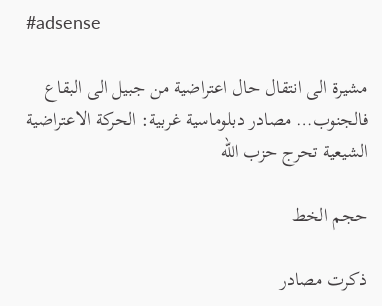#adsense

مشيرة الى انتقال حال اعتراضية من جبيل الى البقاع فالجنوب… مصادر دبلوماسية غربية: الحركة الاعتراضية الشيعية تحرج حزب الله

حجم الخط

ذكرت مصادر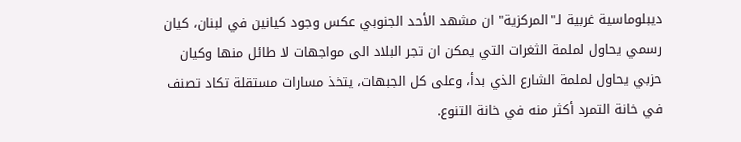ديبلوماسية غربية لـ"المركزية" ان مشهد الأحد الجنوبي عكس وجود كيانين في لبنان، كيان رسمي يحاول لملمة الثغرات التي يمكن ان تجر البلاد الى مواجهات لا طائل منها وكيان حزبي يحاول لملمة الشارع الذي بدأ، وعلى كل الجبهات، يتخذ مسارات مستقلة تكاد تصنف في خانة التمرد أكثر منه في خانة التنوع.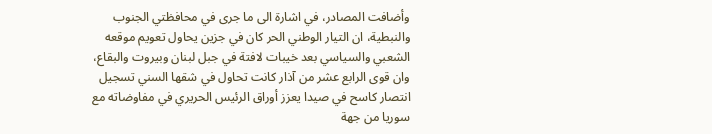وأضافت المصادر، في اشارة الى ما جرى في محافظتي الجنوب والنبطية، ان التيار الوطني الحر كان في جزين يحاول تعويم موقعه الشعبي والسياسي بعد خيبات لافتة في جبل لبنان وبيروت والبقاع، وان قوى الرابع عشر من آذار كانت تحاول في شقها السني تسجيل انتصار كاسح في صيدا يعزز أوراق الرئيس الحريري في مفاوضاته مع سوريا من جهة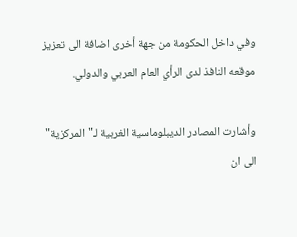وفي داخل الحكومة من جهة أخرى اضافة الى تعزيز موقعه النافذ لدى الرأي العام العربي والدولي.

وأشارت المصادر الديبلوماسية الغربية لـ"المركزية" الى ان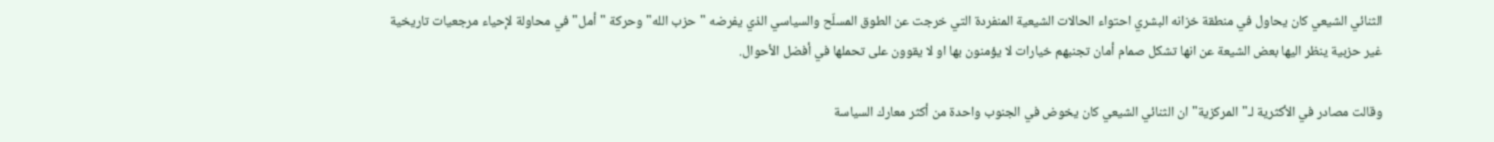الثنائي الشيعي كان يحاول في منطقة خزانه البشري احتواء الحالات الشيعية المنفردة التي خرجت عن الطوق المسلّح والسياسي الذي يفرضه "حزب الله" وحركة "أمل" في محاولة لإحياء مرجعيات تاريخية غير حزبية ينظر اليها بعض الشيعة عن انها تشكل صمام أمان تجنبهم خيارات لا يؤمنون بها او لا يقوون على تحملها في أفضل الأحوال.

وقالت مصادر في الأكثرية لـ"المركزية" ان الثنائي الشيعي كان يخوض في الجنوب واحدة من أكثر معارك السياسة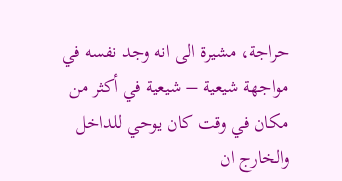حراجة، مشيرة الى انه وجد نفسه في مواجهة شيعية – شيعية في أكثر من مكان في وقت كان يوحي للداخل والخارج ان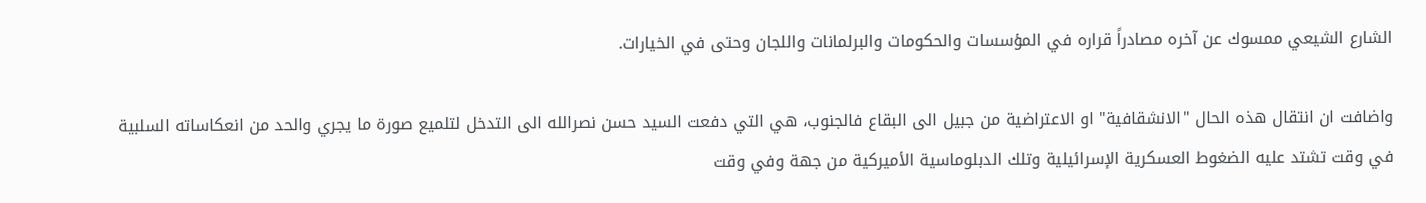الشارع الشيعي ممسوك عن آخره مصادراً قراره في المؤسسات والحكومات والبرلمانات واللجان وحتى في الخيارات.

واضافت ان انتقال هذه الحال "الانشقافية" او الاعتراضية من جبيل الى البقاع فالجنوب، هي التي دفعت السيد حسن نصرالله الى التدخل لتلميع صورة ما يجري والحد من انعكاساته السلبية في وقت تشتد عليه الضغوط العسكرية الإسرائيلية وتلك الدبلوماسية الأميركية من جهة وفي وقت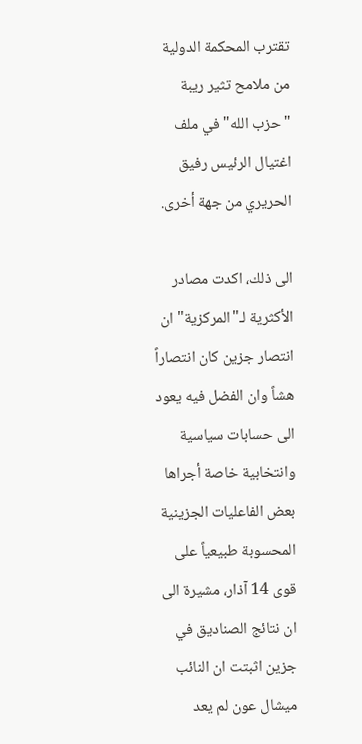تقترب المحكمة الدولية من ملامح تثير ريبة "حزب الله" في ملف اغتيال الرئيس رفيق الحريري من جهة أخرى.

الى ذلك، اكدت مصادر الأكثرية لـ"المركزية" ان انتصار جزين كان انتصاراً هشاً وان الفضل فيه يعود الى حسابات سياسية وانتخابية خاصة أجراها بعض الفاعليات الجزينية المحسوبة طبيعياً على قوى 14 آذار، مشيرة الى ان نتائج الصناديق في جزين اثبتت ان النائب ميشال عون لم يعد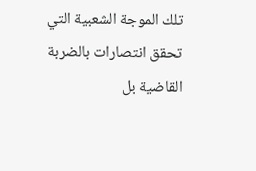تلك الموجة الشعبية التي تحقق انتصارات بالضربة القاضية بل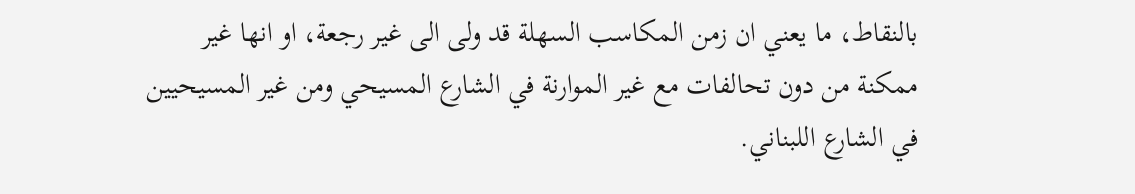بالنقاط، ما يعني ان زمن المكاسب السهلة قد ولى الى غير رجعة، او انها غير ممكنة من دون تحالفات مع غير الموارنة في الشارع المسيحي ومن غير المسيحيين في الشارع اللبناني.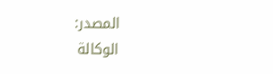المصدر:
الوكالة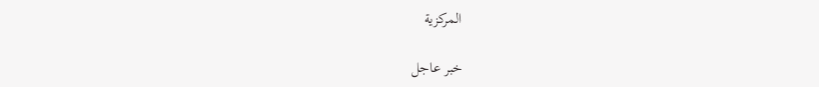المركزية

خبر عاجل